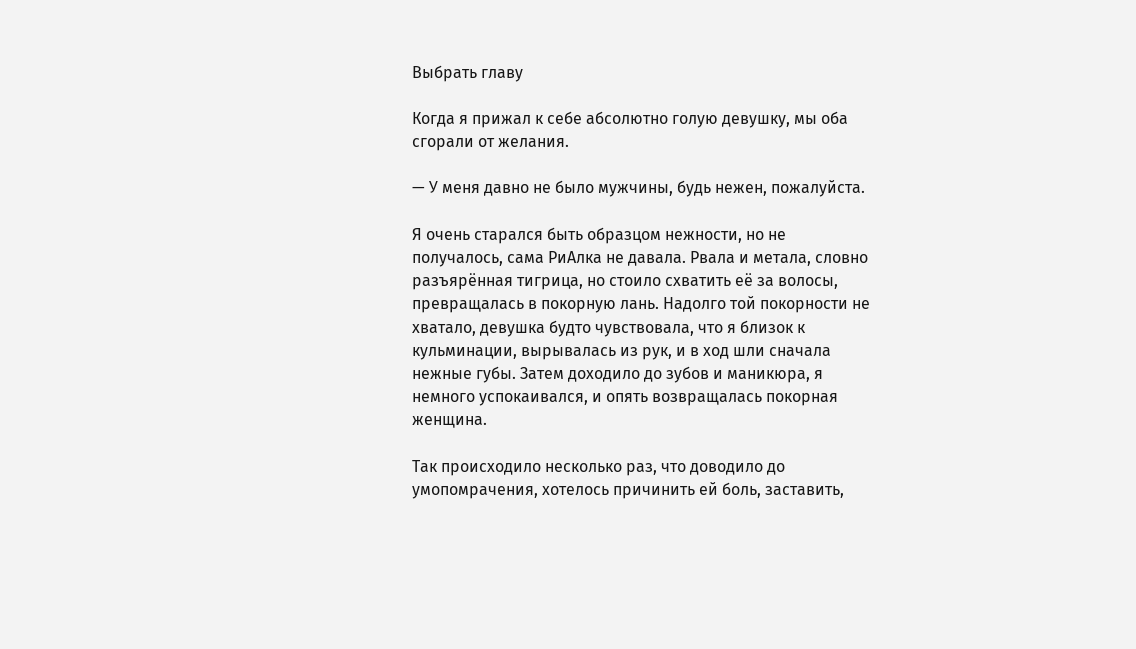Выбрать главу

Когда я прижал к себе абсолютно голую девушку, мы оба сгорали от желания.

— У меня давно не было мужчины, будь нежен, пожалуйста.

Я очень старался быть образцом нежности, но не получалось, сама РиАлка не давала. Рвала и метала, словно разъярённая тигрица, но стоило схватить её за волосы, превращалась в покорную лань. Надолго той покорности не хватало, девушка будто чувствовала, что я близок к кульминации, вырывалась из рук, и в ход шли сначала нежные губы. Затем доходило до зубов и маникюра, я немного успокаивался, и опять возвращалась покорная женщина.

Так происходило несколько раз, что доводило до умопомрачения, хотелось причинить ей боль, заставить,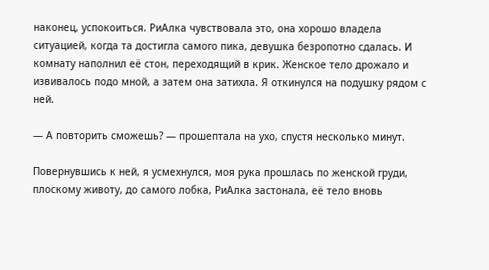наконец, успокоиться. РиАлка чувствовала это, она хорошо владела ситуацией, когда та достигла самого пика, девушка безропотно сдалась. И комнату наполнил её стон, переходящий в крик. Женское тело дрожало и извивалось подо мной, а затем она затихла. Я откинулся на подушку рядом с ней.

— А повторить сможешь? — прошептала на ухо, спустя несколько минут.

Повернувшись к ней, я усмехнулся, моя рука прошлась по женской груди, плоскому животу, до самого лобка, РиАлка застонала, её тело вновь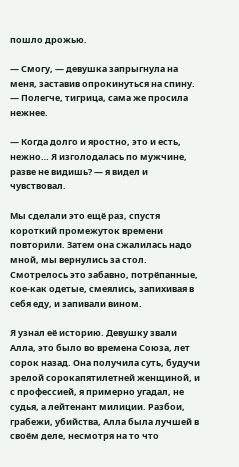пошло дрожью.

— Смогу, — девушка запрыгнула на меня, заставив опрокинуться на спину. — Полегче, тигрица, сама же просила нежнее.

— Когда долго и яростно, это и есть, нежно… Я изголодалась по мужчине, разве не видишь? — я видел и чувствовал.

Мы сделали это ещё раз, спустя короткий промежуток времени повторили. Затем она сжалилась надо мной, мы вернулись за стол. Смотрелось это забавно, потрёпанные, кое-как одетые, смеялись, запихивая в себя еду, и запивали вином.

Я узнал её историю. Девушку звали Алла, это было во времена Союза, лет сорок назад. Она получила суть, будучи зрелой сорокапятилетней женщиной, и с профессией, я примерно угадал, не судья, а лейтенант милиции. Разбои, грабежи, убийства, Алла была лучшей в своём деле, несмотря на то что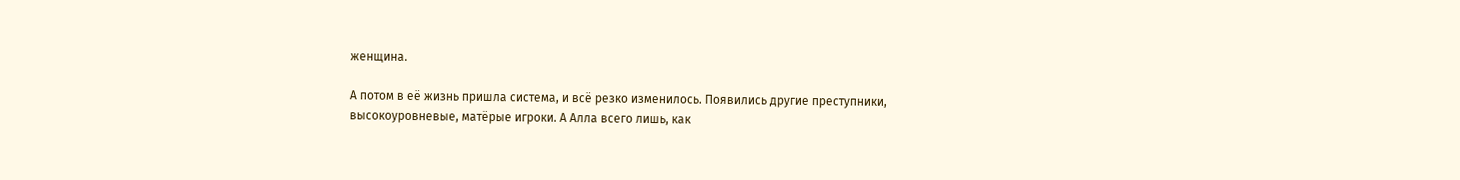женщина.

А потом в её жизнь пришла система, и всё резко изменилось. Появились другие преступники, высокоуровневые, матёрые игроки. А Алла всего лишь, как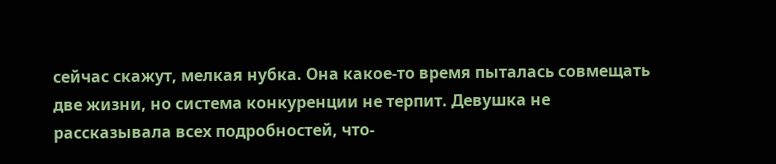сейчас скажут, мелкая нубка. Она какое-то время пыталась совмещать две жизни, но система конкуренции не терпит. Девушка не рассказывала всех подробностей, что-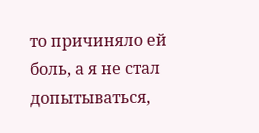то причиняло ей боль, а я не стал допытываться,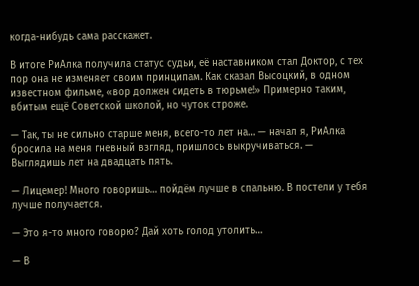когда-нибудь сама расскажет.

В итоге РиАлка получила статус судьи, её наставником стал Доктор, с тех пор она не изменяет своим принципам. Как сказал Высоцкий, в одном известном фильме, «вор должен сидеть в тюрьме!» Примерно таким, вбитым ещё Советской школой, но чуток строже.

— Так, ты не сильно старше меня, всего-то лет на… — начал я, РиАлка бросила на меня гневный взгляд, пришлось выкручиваться. — Выглядишь лет на двадцать пять.

— Лицемер! Много говоришь… пойдём лучше в спальню. В постели у тебя лучше получается.

— Это я-то много говорю? Дай хоть голод утолить…

— В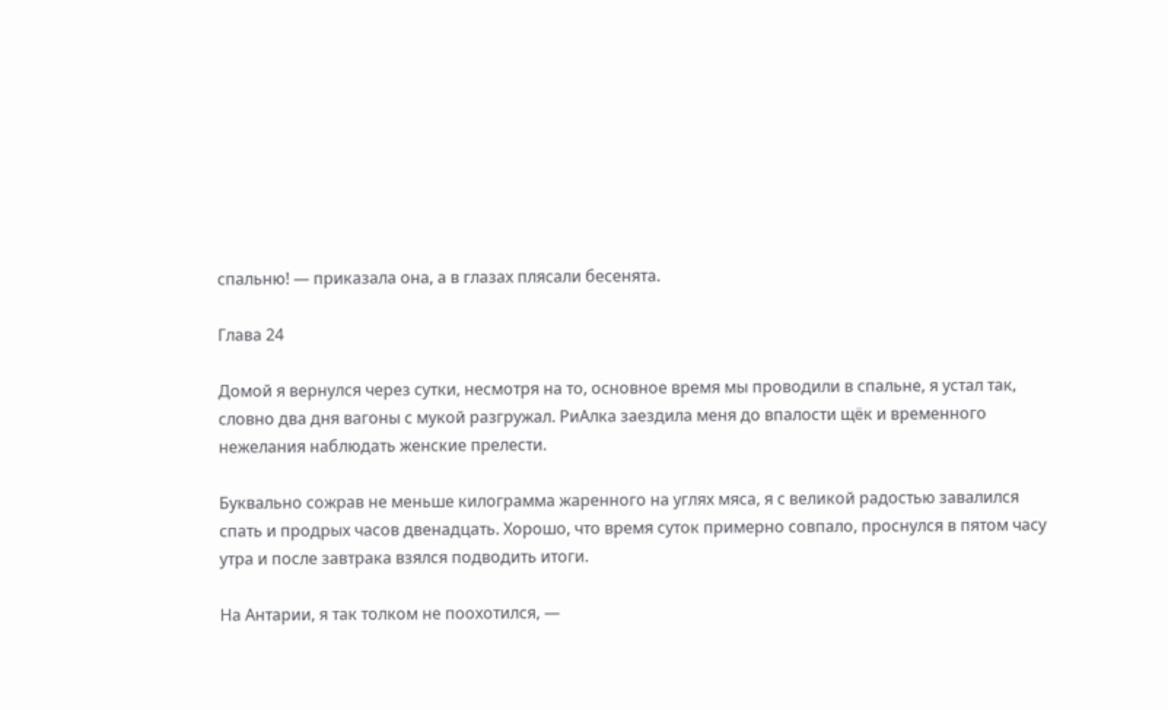спальню! — приказала она, а в глазах плясали бесенята.

Глава 24

Домой я вернулся через сутки, несмотря на то, основное время мы проводили в спальне, я устал так, словно два дня вагоны с мукой разгружал. РиАлка заездила меня до впалости щёк и временного нежелания наблюдать женские прелести.

Буквально сожрав не меньше килограмма жаренного на углях мяса, я с великой радостью завалился спать и продрых часов двенадцать. Хорошо, что время суток примерно совпало, проснулся в пятом часу утра и после завтрака взялся подводить итоги.

На Антарии, я так толком не поохотился, —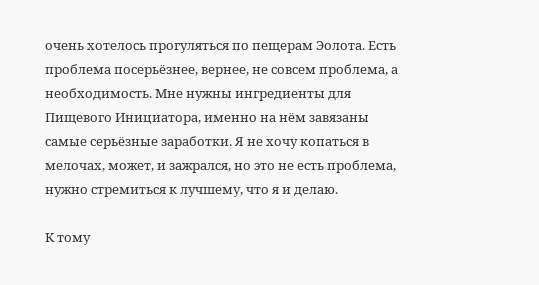очень хотелось прогуляться по пещерам Эолота. Есть проблема посерьёзнее, вернее, не совсем проблема, а необходимость. Мне нужны ингредиенты для Пищевого Инициатора, именно на нём завязаны самые серьёзные заработки. Я не хочу копаться в мелочах, может, и зажрался, но это не есть проблема, нужно стремиться к лучшему, что я и делаю.

К тому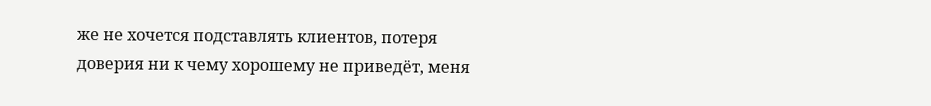же не хочется подставлять клиентов, потеря доверия ни к чему хорошему не приведёт, меня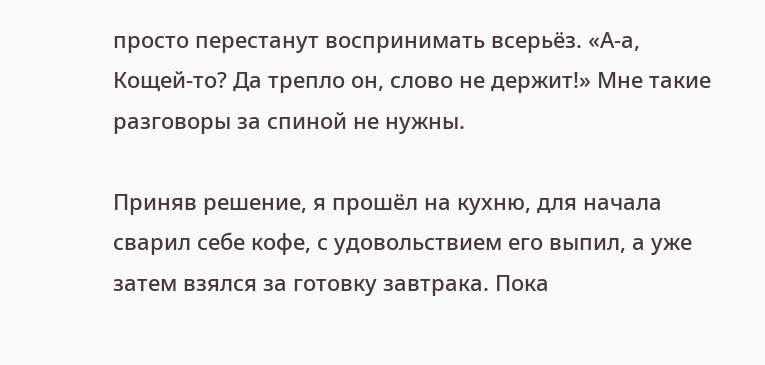просто перестанут воспринимать всерьёз. «А-а, Кощей-то? Да трепло он, слово не держит!» Мне такие разговоры за спиной не нужны.

Приняв решение, я прошёл на кухню, для начала сварил себе кофе, с удовольствием его выпил, а уже затем взялся за готовку завтрака. Пока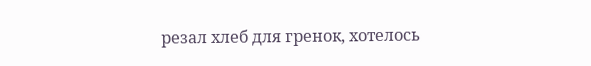резал хлеб для гренок, хотелось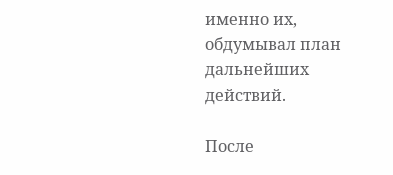именно их, обдумывал план дальнейших действий.

После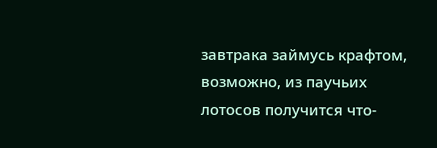завтрака займусь крафтом, возможно, из паучьих лотосов получится что-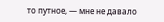то путное, — мне не давало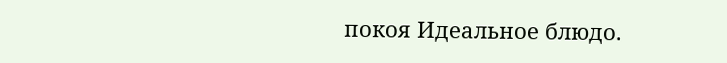покоя Идеальное блюдо.